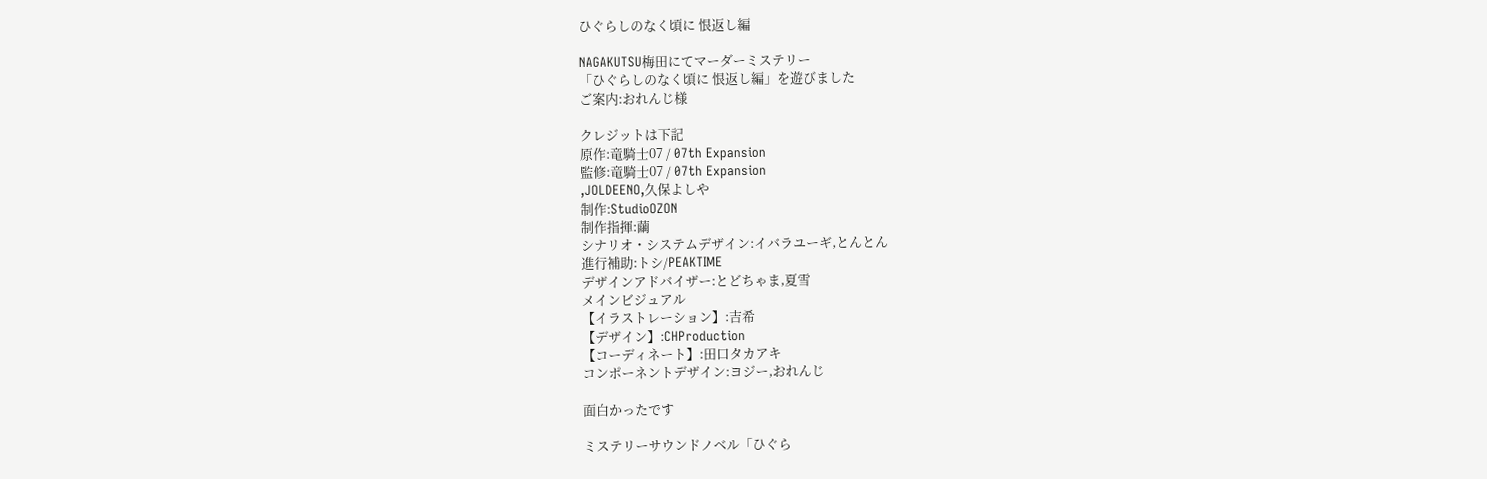ひぐらしのなく頃に 恨返し編

NAGAKUTSU梅田にてマーダーミステリー
「ひぐらしのなく頃に 恨返し編」を遊びました
ご案内:おれんじ様

クレジットは下記
原作:竜騎士07 / 07th Expansion
監修:竜騎士07 / 07th Expansion
,JOLDEENO,久保よしや
制作:StudioOZON
制作指揮:繭
シナリオ・システムデザイン:イバラユーギ,とんとん
進行補助:トシ/PEAKTIME
デザインアドバイザー:とどちゃま,夏雪
メインビジュアル
【イラストレーション】:吉希
【デザイン】:CHProduction
【コーディネート】:田口タカアキ
コンポーネントデザイン:ヨジー,おれんじ

面白かったです

ミステリーサウンドノベル「ひぐら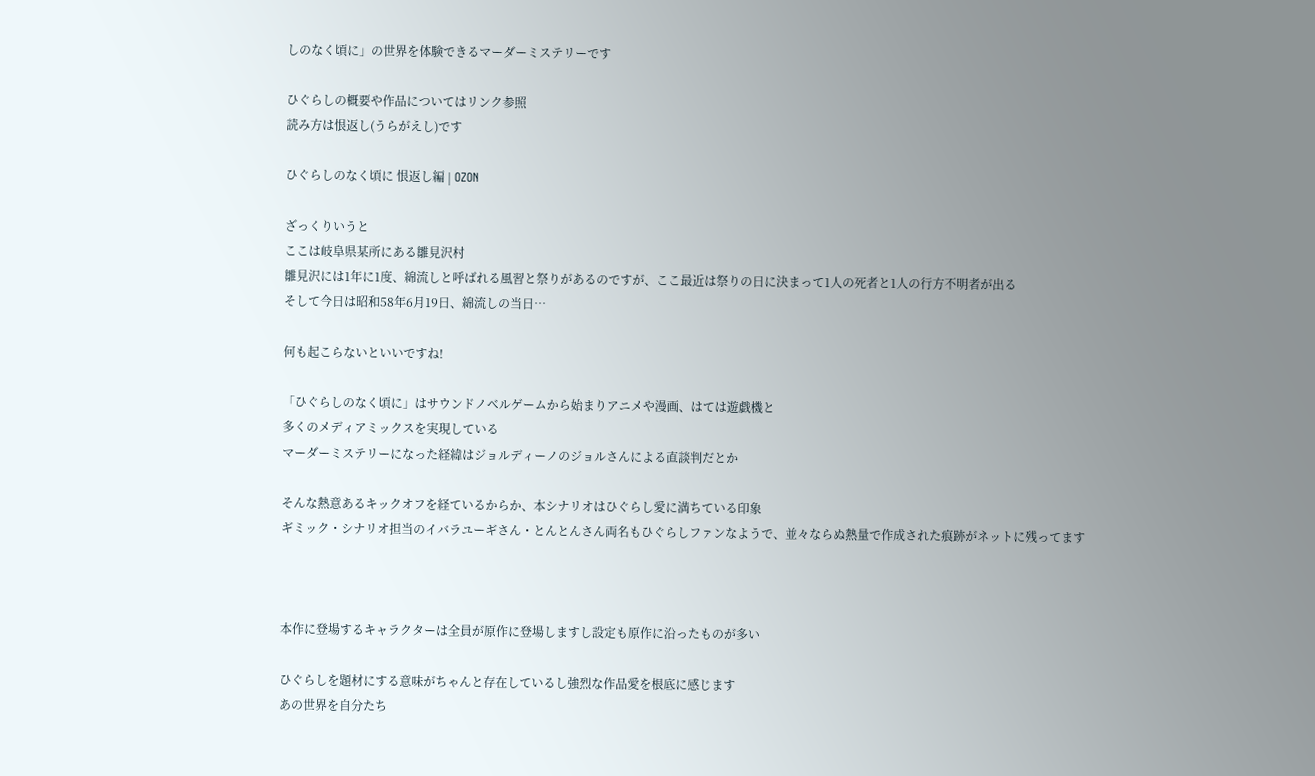しのなく頃に」の世界を体験できるマーダーミステリーです

ひぐらしの概要や作品についてはリンク参照
読み方は恨返し(うらがえし)です

ひぐらしのなく頃に 恨返し編 | OZON

ざっくりいうと
ここは岐阜県某所にある雛見沢村
雛見沢には1年に1度、綿流しと呼ばれる風習と祭りがあるのですが、ここ最近は祭りの日に決まって1人の死者と1人の行方不明者が出る
そして今日は昭和58年6月19日、綿流しの当日…

何も起こらないといいですね!

「ひぐらしのなく頃に」はサウンドノベルゲームから始まりアニメや漫画、はては遊戯機と
多くのメディアミックスを実現している
マーダーミステリーになった経緯はジョルディーノのジョルさんによる直談判だとか

そんな熱意あるキックオフを経ているからか、本シナリオはひぐらし愛に満ちている印象
ギミック・シナリオ担当のイバラユーギさん・とんとんさん両名もひぐらしファンなようで、並々ならぬ熱量で作成された痕跡がネットに残ってます



本作に登場するキャラクターは全員が原作に登場しますし設定も原作に沿ったものが多い

ひぐらしを題材にする意味がちゃんと存在しているし強烈な作品愛を根底に感じます
あの世界を自分たち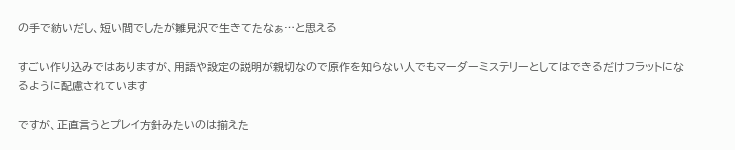の手で紡いだし、短い間でしたが雛見沢で生きてたなぁ…と思える

すごい作り込みではありますが、用語や設定の説明が親切なので原作を知らない人でもマーダーミステリーとしてはできるだけフラットになるように配慮されています

ですが、正直言うとプレイ方針みたいのは揃えた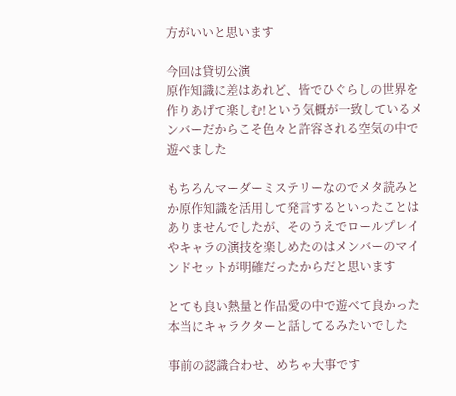方がいいと思います

今回は貸切公演
原作知識に差はあれど、皆でひぐらしの世界を作りあげて楽しむ!という気概が一致しているメンバーだからこそ色々と許容される空気の中で遊べました

もちろんマーダーミステリーなのでメタ読みとか原作知識を活用して発言するといったことはありませんでしたが、そのうえでロールプレイやキャラの演技を楽しめたのはメンバーのマインドセットが明確だったからだと思います

とても良い熱量と作品愛の中で遊べて良かった
本当にキャラクターと話してるみたいでした

事前の認識合わせ、めちゃ大事です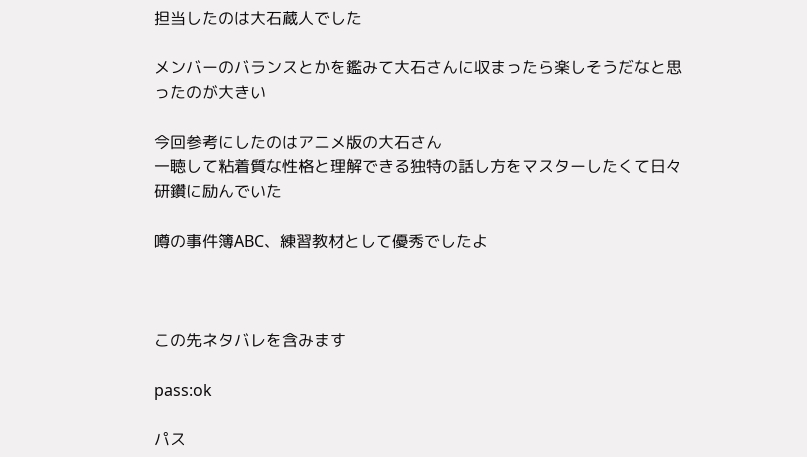担当したのは大石蔵人でした

メンバーのバランスとかを鑑みて大石さんに収まったら楽しそうだなと思ったのが大きい

今回参考にしたのはアニメ版の大石さん
一聴して粘着質な性格と理解できる独特の話し方をマスターしたくて日々研鑽に励んでいた

噂の事件簿ABC、練習教材として優秀でしたよ



この先ネタバレを含みます

pass:ok

パス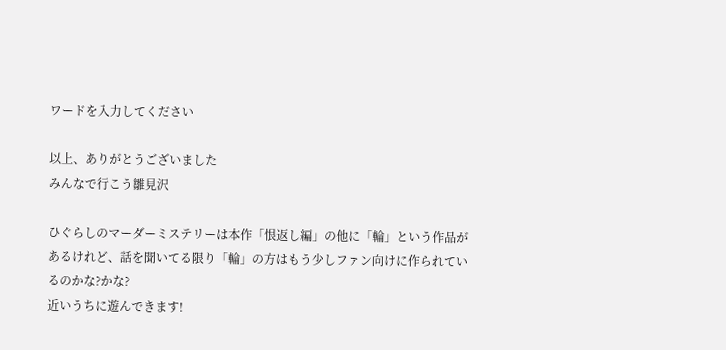ワードを入力してください

以上、ありがとうございました
みんなで行こう雛見沢

ひぐらしのマーダーミステリーは本作「恨返し編」の他に「輪」という作品があるけれど、話を聞いてる限り「輪」の方はもう少しファン向けに作られているのかな?かな?
近いうちに遊んできます!